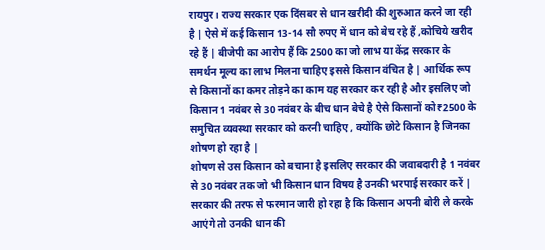रायपुर। राज्य सरकार एक दिंसबर से धान खरीदी की शुरुआत करने जा रही है | ऐसे में कई किसान 13-14 सौ रुपए में धान को बेच रहे हैं ,कोचिये खरीद रहे हैं | बीजेपी का आरोप हैं कि 2500 का जो लाभ या केंद्र सरकार के समर्थन मूल्य का लाभ मिलना चाहिए इससे किसान वंचित है | आर्थिक रूप से किसानों का कमर तोड़ने का काम यह सरकार कर रही है और इसलिए जो किसान 1 नवंबर से 30 नवंबर के बीच धान बेचे है ऐसे किसानों को₹2500 के समुचित व्यवस्था सरकार को करनी चाहिए , क्योंकि छोटे किसान है जिनका शोषण हो रहा है |
शोषण से उस किसान को बचाना है इसलिए सरकार की जवाबदारी है 1 नवंबर से 30 नवंबर तक जो भी किसान धान विषय है उनकी भरपाई सरकार करें | सरकार की तरफ से फरमान जारी हो रहा है कि किसान अपनी बोरी ले करके आएंगे तो उनकी धान की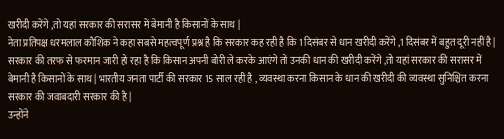खरीदी करेंगे ,तो यहां सरकार की सरासर में बेमानी है किसानों के साथ |
नेता प्रतिपक्ष धरमलाल कौशिक ने कहा सबसे महत्वपूर्ण प्रश्न है कि सरकार कह रही है कि 1 दिसंबर से धान खरीदी करेंगे ,1 दिसंबर में बहुत दूरी नहीं है | सरकार की तरफ से फरमान जारी हो रहा है कि किसान अपनी बोरी ले करके आएंगे तो उनकी धान की खरीदी करेंगे ,तो यहां सरकार की सरासर में बेमानी है किसानों के साथ | भारतीय जनता पार्टी की सरकार 15 साल रही है , व्यवस्था करना किसान के धान की खरीदी की व्यवस्था सुनिश्चित करना सरकार की जवाबदारी सरकार की है |
उन्होंने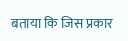बताया कि जिस प्रकार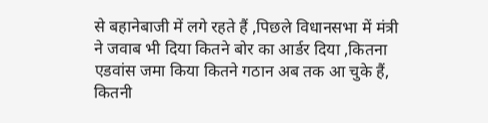से बहानेबाजी में लगे रहते हैं ,पिछले विधानसभा में मंत्री ने जवाब भी दिया कितने बोर का आर्डर दिया ,कितना एडवांस जमा किया कितने गठान अब तक आ चुके हैं, कितनी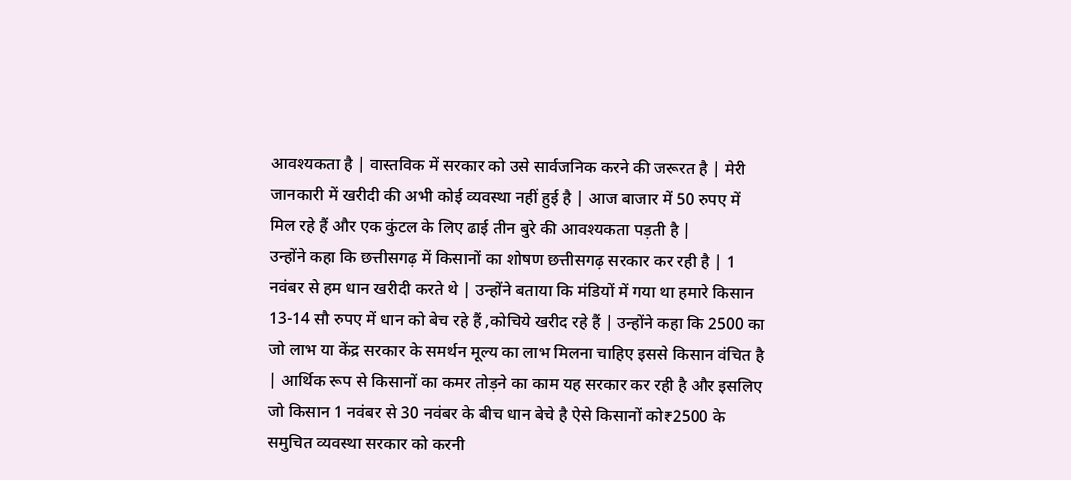आवश्यकता है | वास्तविक में सरकार को उसे सार्वजनिक करने की जरूरत है | मेरी जानकारी में खरीदी की अभी कोई व्यवस्था नहीं हुई है | आज बाजार में 50 रुपए में मिल रहे हैं और एक कुंटल के लिए ढाई तीन बुरे की आवश्यकता पड़ती है |
उन्होंने कहा कि छत्तीसगढ़ में किसानों का शोषण छत्तीसगढ़ सरकार कर रही है | 1 नवंबर से हम धान खरीदी करते थे | उन्होंने बताया कि मंडियों में गया था हमारे किसान 13-14 सौ रुपए में धान को बेच रहे हैं ,कोचिये खरीद रहे हैं | उन्होंने कहा कि 2500 का जो लाभ या केंद्र सरकार के समर्थन मूल्य का लाभ मिलना चाहिए इससे किसान वंचित है | आर्थिक रूप से किसानों का कमर तोड़ने का काम यह सरकार कर रही है और इसलिए जो किसान 1 नवंबर से 30 नवंबर के बीच धान बेचे है ऐसे किसानों को₹2500 के समुचित व्यवस्था सरकार को करनी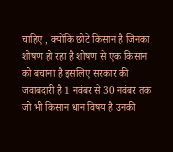चाहिए , क्योंकि छोटे किसान है जिनका शोषण हो रहा है शोषण से एक किसान को बचाना है इसलिए सरकार की जवाबदारी है 1 नवंबर से 30 नवंबर तक जो भी किसान धान विषय है उनकी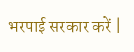भरपाई सरकार करें |